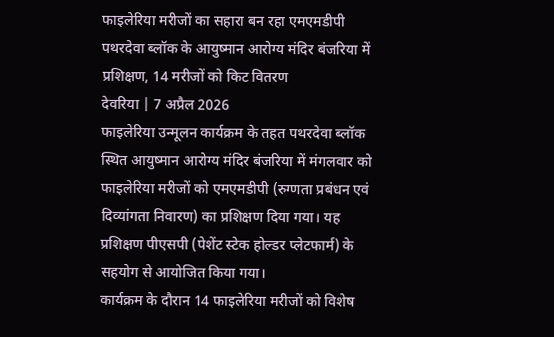फाइलेरिया मरीजों का सहारा बन रहा एमएमडीपी
पथरदेवा ब्लॉक के आयुष्मान आरोग्य मंदिर बंजरिया में प्रशिक्षण, 14 मरीजों को किट वितरण
देवरिया | 7 अप्रैल 2026
फाइलेरिया उन्मूलन कार्यक्रम के तहत पथरदेवा ब्लॉक स्थित आयुष्मान आरोग्य मंदिर बंजरिया में मंगलवार को फाइलेरिया मरीजों को एमएमडीपी (रुग्णता प्रबंधन एवं दिव्यांगता निवारण) का प्रशिक्षण दिया गया। यह प्रशिक्षण पीएसपी (पेशेंट स्टेक होल्डर प्लेटफार्म) के सहयोग से आयोजित किया गया।
कार्यक्रम के दौरान 14 फाइलेरिया मरीजों को विशेष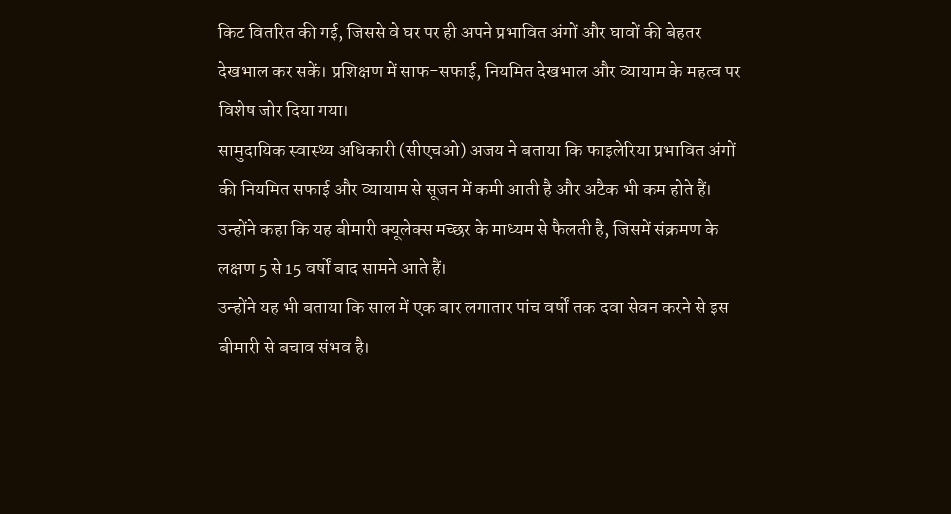किट वितरित की गई, जिससे वे घर पर ही अपने प्रभावित अंगों और घावों की बेहतर देखभाल कर सकें। प्रशिक्षण में साफ-सफाई, नियमित देखभाल और व्यायाम के महत्व पर विशेष जोर दिया गया।
सामुदायिक स्वास्थ्य अधिकारी (सीएचओ) अजय ने बताया कि फाइलेरिया प्रभावित अंगों की नियमित सफाई और व्यायाम से सूजन में कमी आती है और अटैक भी कम होते हैं। उन्होंने कहा कि यह बीमारी क्यूलेक्स मच्छर के माध्यम से फैलती है, जिसमें संक्रमण के लक्षण 5 से 15 वर्षों बाद सामने आते हैं।
उन्होंने यह भी बताया कि साल में एक बार लगातार पांच वर्षों तक दवा सेवन करने से इस बीमारी से बचाव संभव है।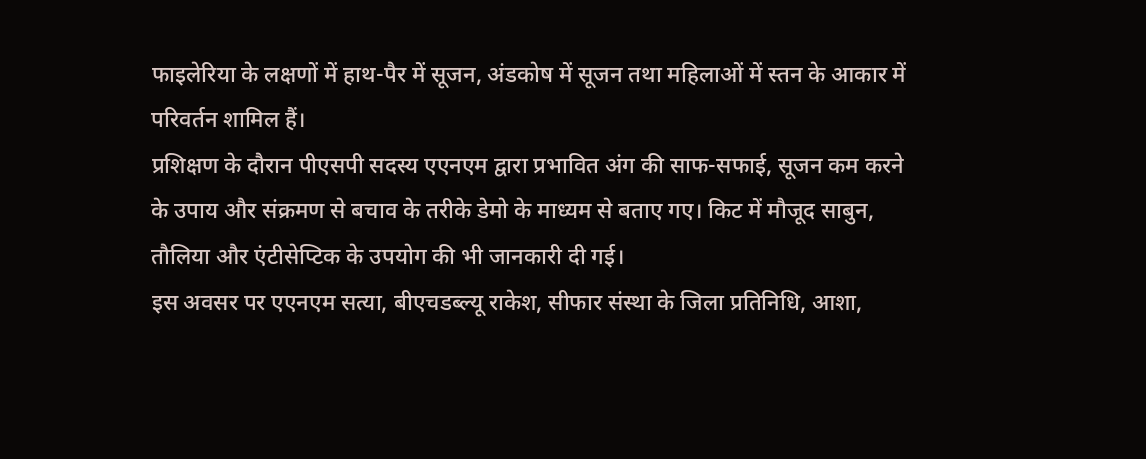फाइलेरिया के लक्षणों में हाथ-पैर में सूजन, अंडकोष में सूजन तथा महिलाओं में स्तन के आकार में परिवर्तन शामिल हैं।
प्रशिक्षण के दौरान पीएसपी सदस्य एएनएम द्वारा प्रभावित अंग की साफ-सफाई, सूजन कम करने के उपाय और संक्रमण से बचाव के तरीके डेमो के माध्यम से बताए गए। किट में मौजूद साबुन, तौलिया और एंटीसेप्टिक के उपयोग की भी जानकारी दी गई।
इस अवसर पर एएनएम सत्या, बीएचडब्ल्यू राकेश, सीफार संस्था के जिला प्रतिनिधि, आशा,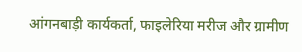आंगनबाड़ी कार्यकर्ता, फाइलेरिया मरीज और ग्रामीण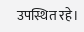उपस्थित रहे।